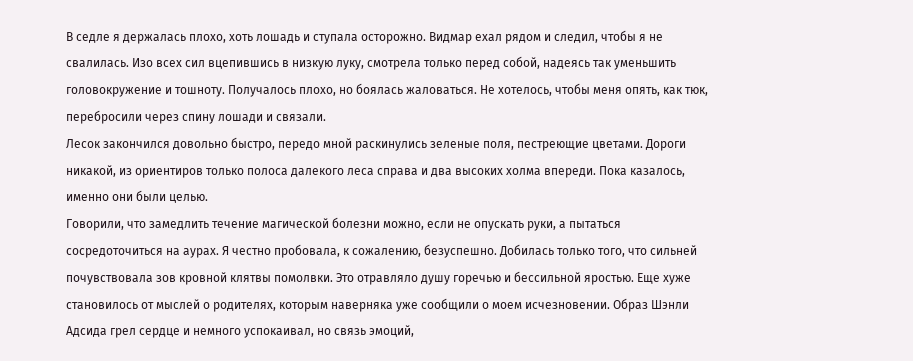В седле я держалась плохо, хоть лошадь и ступала осторожно. Видмар ехал рядом и следил, чтобы я не свалилась. Изо всех сил вцепившись в низкую луку, смотрела только перед собой, надеясь так уменьшить головокружение и тошноту. Получалось плохо, но боялась жаловаться. Не хотелось, чтобы меня опять, как тюк, перебросили через спину лошади и связали.
Лесок закончился довольно быстро, передо мной раскинулись зеленые поля, пестреющие цветами. Дороги никакой, из ориентиров только полоса далекого леса справа и два высоких холма впереди. Пока казалось, именно они были целью.
Говорили, что замедлить течение магической болезни можно, если не опускать руки, а пытаться сосредоточиться на аурах. Я честно пробовала, к сожалению, безуспешно. Добилась только того, что сильней почувствовала зов кровной клятвы помолвки. Это отравляло душу горечью и бессильной яростью. Еще хуже становилось от мыслей о родителях, которым наверняка уже сообщили о моем исчезновении. Образ Шэнли Адсида грел сердце и немного успокаивал, но связь эмоций,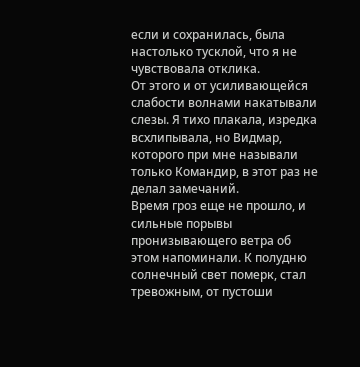если и сохранилась, была настолько тусклой, что я не чувствовала отклика.
От этого и от усиливающейся слабости волнами накатывали слезы. Я тихо плакала, изредка всхлипывала, но Видмар, которого при мне называли только Командир, в этот раз не делал замечаний.
Время гроз еще не прошло, и сильные порывы пронизывающего ветра об этом напоминали. К полудню солнечный свет померк, стал тревожным, от пустоши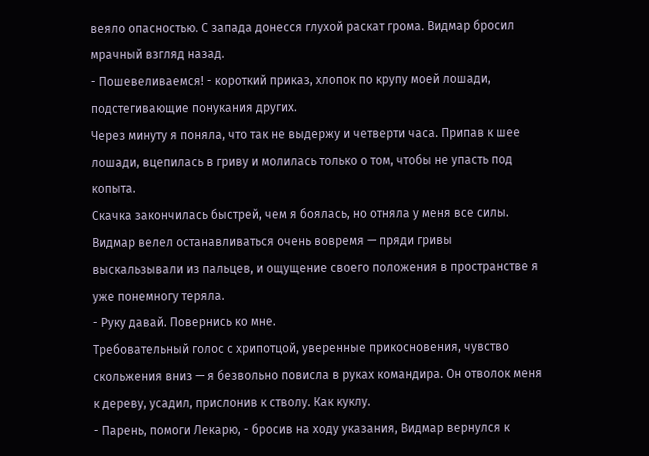веяло опасностью. С запада донесся глухой раскат грома. Видмар бросил мрачный взгляд назад.
- Пошевеливаемся! - короткий приказ, хлопок по крупу моей лошади, подстегивающие понукания других.
Через минуту я поняла, что так не выдержу и четверти часа. Припав к шее лошади, вцепилась в гриву и молилась только о том, чтобы не упасть под копыта.
Скачка закончилась быстрей, чем я боялась, но отняла у меня все силы. Видмар велел останавливаться очень вовремя — пряди гривы выскальзывали из пальцев, и ощущение своего положения в пространстве я уже понемногу теряла.
- Руку давай. Повернись ко мне.
Требовательный голос с хрипотцой, уверенные прикосновения, чувство скольжения вниз — я безвольно повисла в руках командира. Он отволок меня к дереву, усадил, прислонив к стволу. Как куклу.
- Парень, помоги Лекарю, - бросив на ходу указания, Видмар вернулся к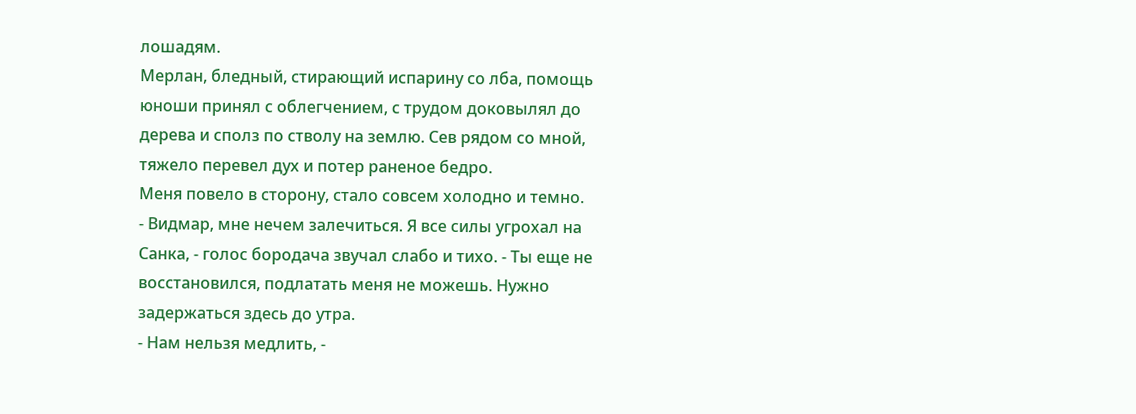лошадям.
Мерлан, бледный, стирающий испарину со лба, помощь юноши принял с облегчением, с трудом доковылял до дерева и сполз по стволу на землю. Сев рядом со мной, тяжело перевел дух и потер раненое бедро.
Меня повело в сторону, стало совсем холодно и темно.
- Видмар, мне нечем залечиться. Я все силы угрохал на Санка, - голос бородача звучал слабо и тихо. - Ты еще не восстановился, подлатать меня не можешь. Нужно задержаться здесь до утра.
- Нам нельзя медлить, -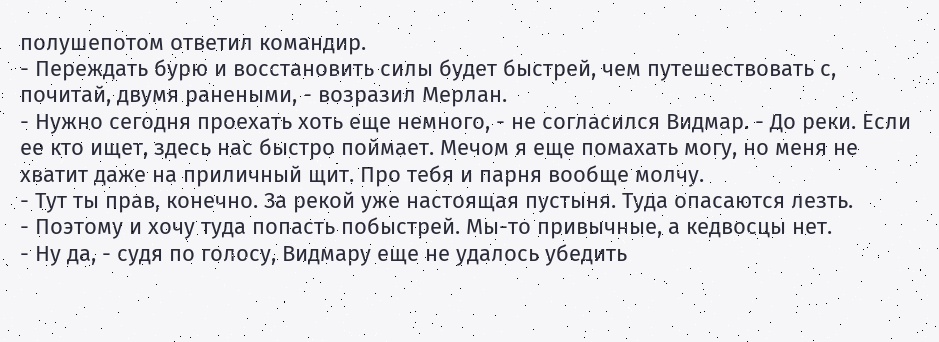полушепотом ответил командир.
- Переждать бурю и восстановить силы будет быстрей, чем путешествовать с, почитай, двумя ранеными, - возразил Мерлан.
- Нужно сегодня проехать хоть еще немного, - не согласился Видмар. - До реки. Если ее кто ищет, здесь нас быстро поймает. Мечом я еще помахать могу, но меня не хватит даже на приличный щит. Про тебя и парня вообще молчу.
- Тут ты прав, конечно. За рекой уже настоящая пустыня. Туда опасаются лезть.
- Поэтому и хочу туда попасть побыстрей. Мы-то привычные, а кедвосцы нет.
- Ну да, - судя по голосу, Видмару еще не удалось убедить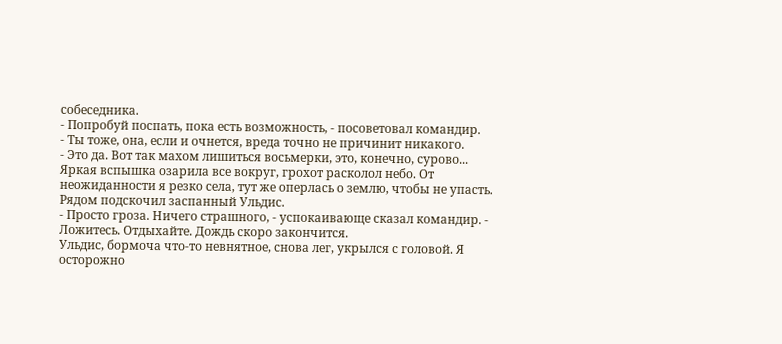собеседника.
- Попробуй поспать, пока есть возможность, - посоветовал командир.
- Ты тоже, она, если и очнется, вреда точно не причинит никакого.
- Это да. Вот так махом лишиться восьмерки, это, конечно, сурово...
Яркая вспышка озарила все вокруг, грохот расколол небо. От неожиданности я резко села, тут же оперлась о землю, чтобы не упасть. Рядом подскочил заспанный Ульдис.
- Просто гроза. Ничего страшного, - успокаивающе сказал командир. - Ложитесь. Отдыхайте. Дождь скоро закончится.
Ульдис, бормоча что-то невнятное, снова лег, укрылся с головой. Я осторожно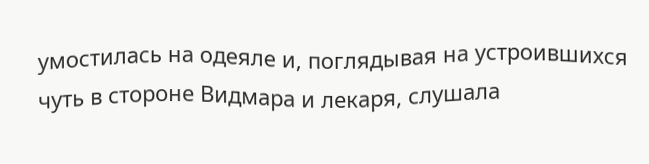умостилась на одеяле и, поглядывая на устроившихся чуть в стороне Видмара и лекаря, слушала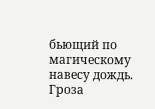бьющий по магическому навесу дождь. Гроза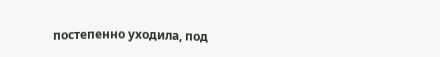постепенно уходила, под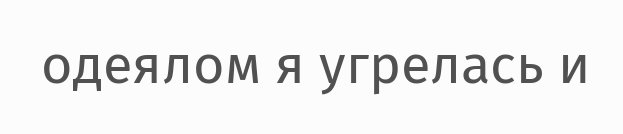одеялом я угрелась и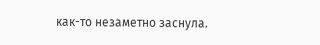как-то незаметно заснула.